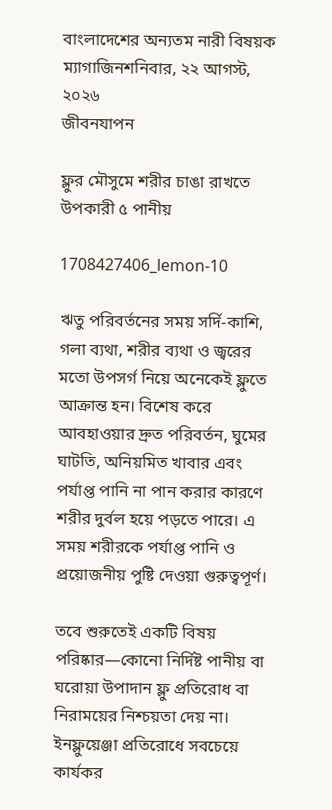বাংলাদেশের অন্যতম নারী বিষয়ক ম্যাগাজিনশনিবার, ২২ আগস্ট, ২০২৬
জীবনযাপন

ফ্লুর মৌসুমে শরীর চাঙা রাখতে উপকারী ৫ পানীয়

1708427406_lemon-10

ঋতু পরিবর্তনের সময় সর্দি-কাশি, গলা ব্যথা, শরীর ব্যথা ও জ্বরের মতো উপসর্গ নিয়ে অনেকেই ফ্লুতে আক্রান্ত হন। বিশেষ করে আবহাওয়ার দ্রুত পরিবর্তন, ঘুমের ঘাটতি, অনিয়মিত খাবার এবং পর্যাপ্ত পানি না পান করার কারণে শরীর দুর্বল হয়ে পড়তে পারে। এ সময় শরীরকে পর্যাপ্ত পানি ও প্রয়োজনীয় পুষ্টি দেওয়া গুরুত্বপূর্ণ।

তবে শুরুতেই একটি বিষয় পরিষ্কার—কোনো নির্দিষ্ট পানীয় বা ঘরোয়া উপাদান ফ্লু প্রতিরোধ বা নিরাময়ের নিশ্চয়তা দেয় না। ইনফ্লুয়েঞ্জা প্রতিরোধে সবচেয়ে কার্যকর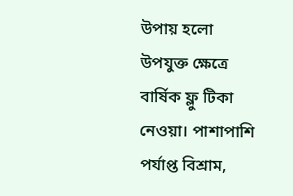উপায় হলো উপযুক্ত ক্ষেত্রে বার্ষিক ফ্লু টিকা নেওয়া। পাশাপাশি পর্যাপ্ত বিশ্রাম,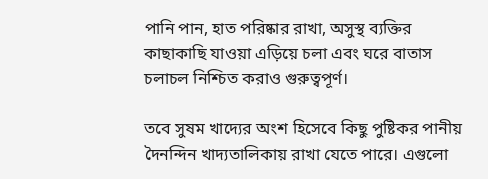পানি পান, হাত পরিষ্কার রাখা, অসুস্থ ব্যক্তির কাছাকাছি যাওয়া এড়িয়ে চলা এবং ঘরে বাতাস চলাচল নিশ্চিত করাও গুরুত্বপূর্ণ।

তবে সুষম খাদ্যের অংশ হিসেবে কিছু পুষ্টিকর পানীয় দৈনন্দিন খাদ্যতালিকায় রাখা যেতে পারে। এগুলো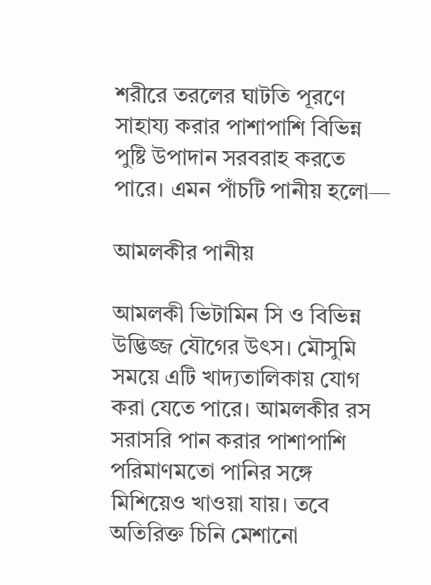শরীরে তরলের ঘাটতি পূরণে সাহায্য করার পাশাপাশি বিভিন্ন পুষ্টি উপাদান সরবরাহ করতে পারে। এমন পাঁচটি পানীয় হলো—

আমলকীর পানীয়

আমলকী ভিটামিন সি ও বিভিন্ন উদ্ভিজ্জ যৌগের উৎস। মৌসুমি সময়ে এটি খাদ্যতালিকায় যোগ করা যেতে পারে। আমলকীর রস সরাসরি পান করার পাশাপাশি পরিমাণমতো পানির সঙ্গে মিশিয়েও খাওয়া যায়। তবে অতিরিক্ত চিনি মেশানো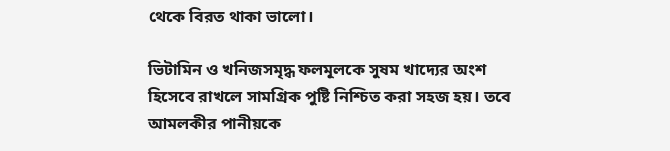থেকে বিরত থাকা ভালো।

ভিটামিন ও খনিজসমৃদ্ধ ফলমূলকে সুষম খাদ্যের অংশ হিসেবে রাখলে সামগ্রিক পুষ্টি নিশ্চিত করা সহজ হয়। তবে আমলকীর পানীয়কে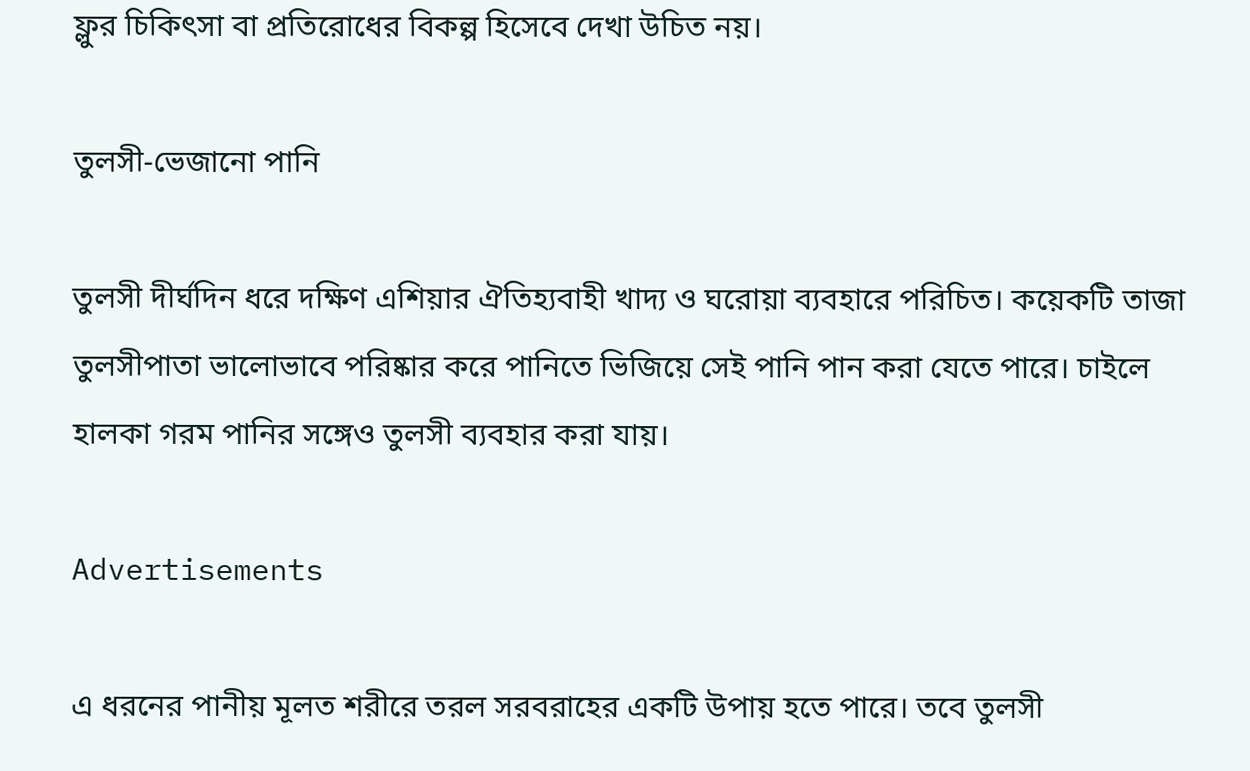ফ্লুর চিকিৎসা বা প্রতিরোধের বিকল্প হিসেবে দেখা উচিত নয়।

তুলসী-ভেজানো পানি

তুলসী দীর্ঘদিন ধরে দক্ষিণ এশিয়ার ঐতিহ্যবাহী খাদ্য ও ঘরোয়া ব্যবহারে পরিচিত। কয়েকটি তাজা তুলসীপাতা ভালোভাবে পরিষ্কার করে পানিতে ভিজিয়ে সেই পানি পান করা যেতে পারে। চাইলে হালকা গরম পানির সঙ্গেও তুলসী ব্যবহার করা যায়।

Advertisements

এ ধরনের পানীয় মূলত শরীরে তরল সরবরাহের একটি উপায় হতে পারে। তবে তুলসী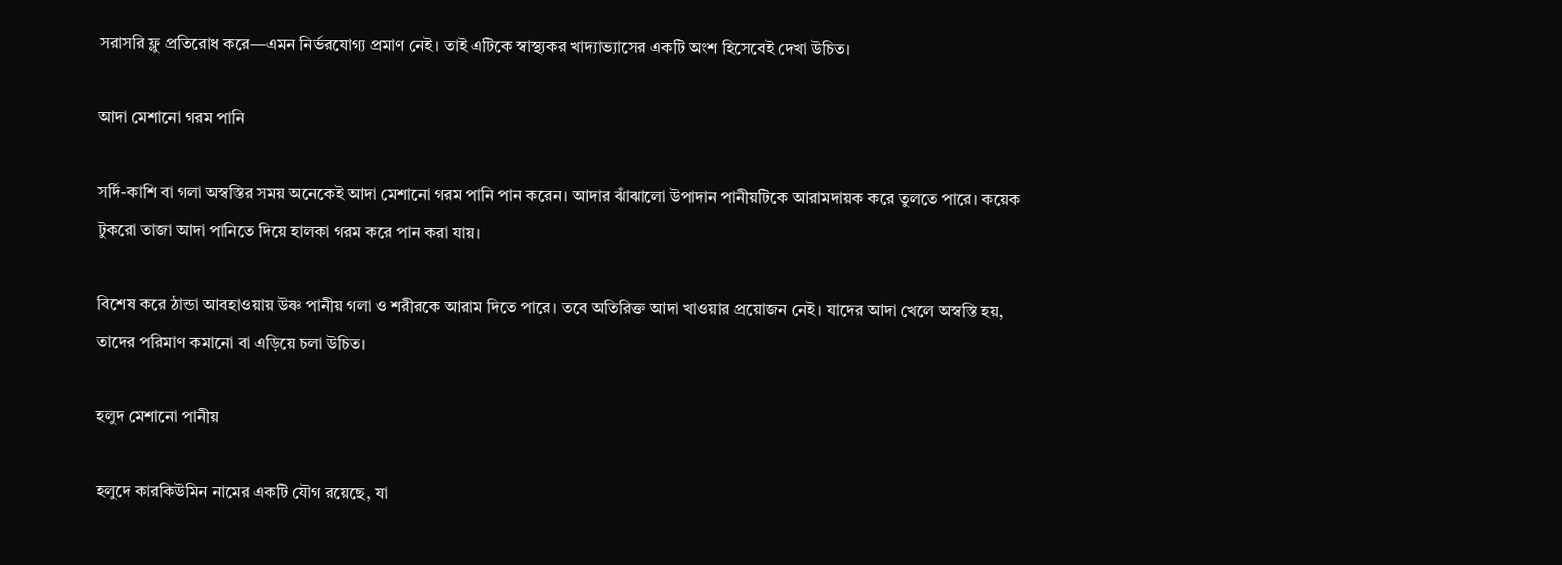সরাসরি ফ্লু প্রতিরোধ করে—এমন নির্ভরযোগ্য প্রমাণ নেই। তাই এটিকে স্বাস্থ্যকর খাদ্যাভ্যাসের একটি অংশ হিসেবেই দেখা উচিত।

আদা মেশানো গরম পানি

সর্দি-কাশি বা গলা অস্বস্তির সময় অনেকেই আদা মেশানো গরম পানি পান করেন। আদার ঝাঁঝালো উপাদান পানীয়টিকে আরামদায়ক করে তুলতে পারে। কয়েক টুকরো তাজা আদা পানিতে দিয়ে হালকা গরম করে পান করা যায়।

বিশেষ করে ঠান্ডা আবহাওয়ায় উষ্ণ পানীয় গলা ও শরীরকে আরাম দিতে পারে। তবে অতিরিক্ত আদা খাওয়ার প্রয়োজন নেই। যাদের আদা খেলে অস্বস্তি হয়, তাদের পরিমাণ কমানো বা এড়িয়ে চলা উচিত।

হলুদ মেশানো পানীয়

হলুদে কারকিউমিন নামের একটি যৌগ রয়েছে, যা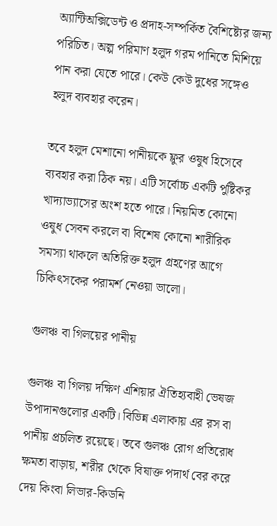অ্যান্টিঅক্সিডেন্ট ও প্রদাহ-সম্পর্কিত বৈশিষ্ট্যের জন্য পরিচিত। অল্প পরিমাণ হলুদ গরম পানিতে মিশিয়ে পান করা যেতে পারে। কেউ কেউ দুধের সঙ্গেও হলুদ ব্যবহার করেন।

তবে হলুদ মেশানো পানীয়কে ফ্লুর ওষুধ হিসেবে ব্যবহার করা ঠিক নয়। এটি সর্বোচ্চ একটি পুষ্টিকর খাদ্যাভ্যাসের অংশ হতে পারে। নিয়মিত কোনো ওষুধ সেবন করলে বা বিশেষ কোনো শারীরিক সমস্যা থাকলে অতিরিক্ত হলুদ গ্রহণের আগে চিকিৎসকের পরামর্শ নেওয়া ভালো।

গুলঞ্চ বা গিলয়ের পানীয়

গুলঞ্চ বা গিলয় দক্ষিণ এশিয়ার ঐতিহ্যবাহী ভেষজ উপাদানগুলোর একটি। বিভিন্ন এলাকায় এর রস বা পানীয় প্রচলিত রয়েছে। তবে গুলঞ্চ রোগ প্রতিরোধ ক্ষমতা বাড়ায়, শরীর থেকে বিষাক্ত পদার্থ বের করে দেয় কিংবা লিভার-কিডনি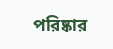পরিষ্কার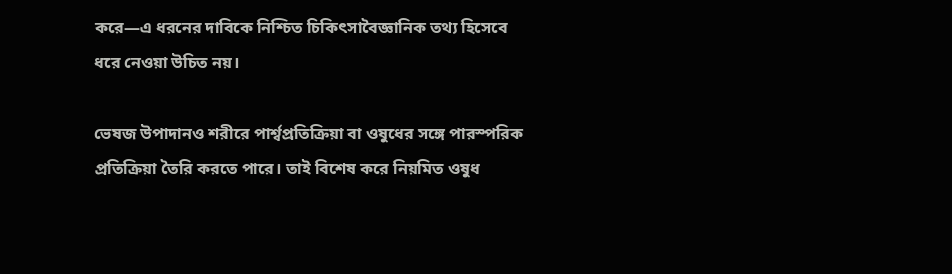করে—এ ধরনের দাবিকে নিশ্চিত চিকিৎসাবৈজ্ঞানিক তথ্য হিসেবে ধরে নেওয়া উচিত নয়।

ভেষজ উপাদানও শরীরে পার্শ্বপ্রতিক্রিয়া বা ওষুধের সঙ্গে পারস্পরিক প্রতিক্রিয়া তৈরি করতে পারে। তাই বিশেষ করে নিয়মিত ওষুধ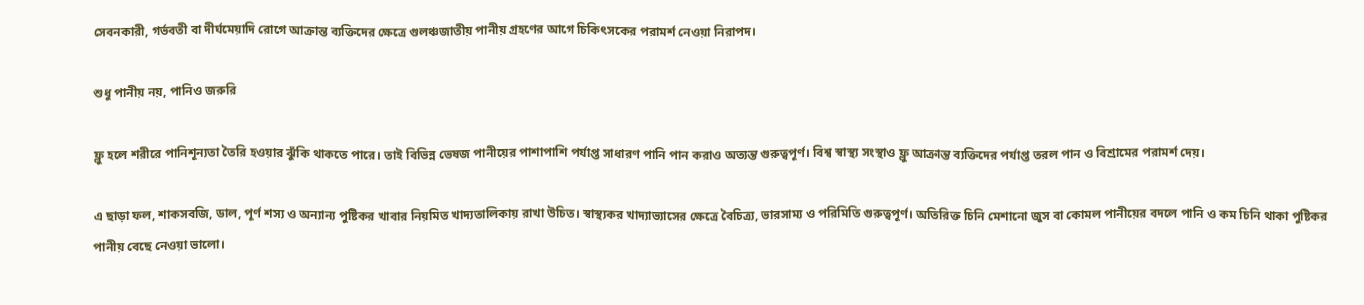সেবনকারী, গর্ভবতী বা দীর্ঘমেয়াদি রোগে আক্রান্ত ব্যক্তিদের ক্ষেত্রে গুলঞ্চজাতীয় পানীয় গ্রহণের আগে চিকিৎসকের পরামর্শ নেওয়া নিরাপদ।

শুধু পানীয় নয়, পানিও জরুরি

ফ্লু হলে শরীরে পানিশূন্যতা তৈরি হওয়ার ঝুঁকি থাকতে পারে। তাই বিভিন্ন ভেষজ পানীয়ের পাশাপাশি পর্যাপ্ত সাধারণ পানি পান করাও অত্যন্ত গুরুত্বপূর্ণ। বিশ্ব স্বাস্থ্য সংস্থাও ফ্লু আক্রান্ত ব্যক্তিদের পর্যাপ্ত তরল পান ও বিশ্রামের পরামর্শ দেয়।

এ ছাড়া ফল, শাকসবজি, ডাল, পূর্ণ শস্য ও অন্যান্য পুষ্টিকর খাবার নিয়মিত খাদ্যতালিকায় রাখা উচিত। স্বাস্থ্যকর খাদ্যাভ্যাসের ক্ষেত্রে বৈচিত্র্য, ভারসাম্য ও পরিমিতি গুরুত্বপূর্ণ। অতিরিক্ত চিনি মেশানো জুস বা কোমল পানীয়ের বদলে পানি ও কম চিনি থাকা পুষ্টিকর পানীয় বেছে নেওয়া ভালো।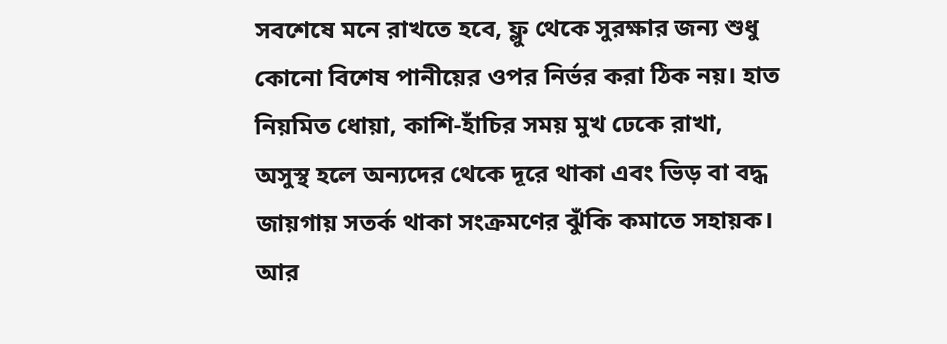সবশেষে মনে রাখতে হবে, ফ্লু থেকে সুরক্ষার জন্য শুধু কোনো বিশেষ পানীয়ের ওপর নির্ভর করা ঠিক নয়। হাত নিয়মিত ধোয়া, কাশি-হাঁচির সময় মুখ ঢেকে রাখা, অসুস্থ হলে অন্যদের থেকে দূরে থাকা এবং ভিড় বা বদ্ধ জায়গায় সতর্ক থাকা সংক্রমণের ঝুঁকি কমাতে সহায়ক। আর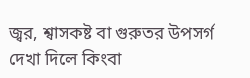জ্বর, শ্বাসকষ্ট বা গুরুতর উপসর্গ দেখা দিলে কিংবা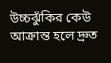উচ্চঝুঁকির কেউ আক্রান্ত হলে দ্রুত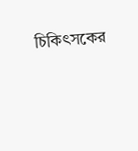চিকিৎসকের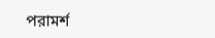পরামর্শ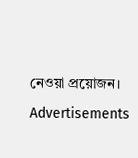নেওয়া প্রয়োজন।

Advertisements